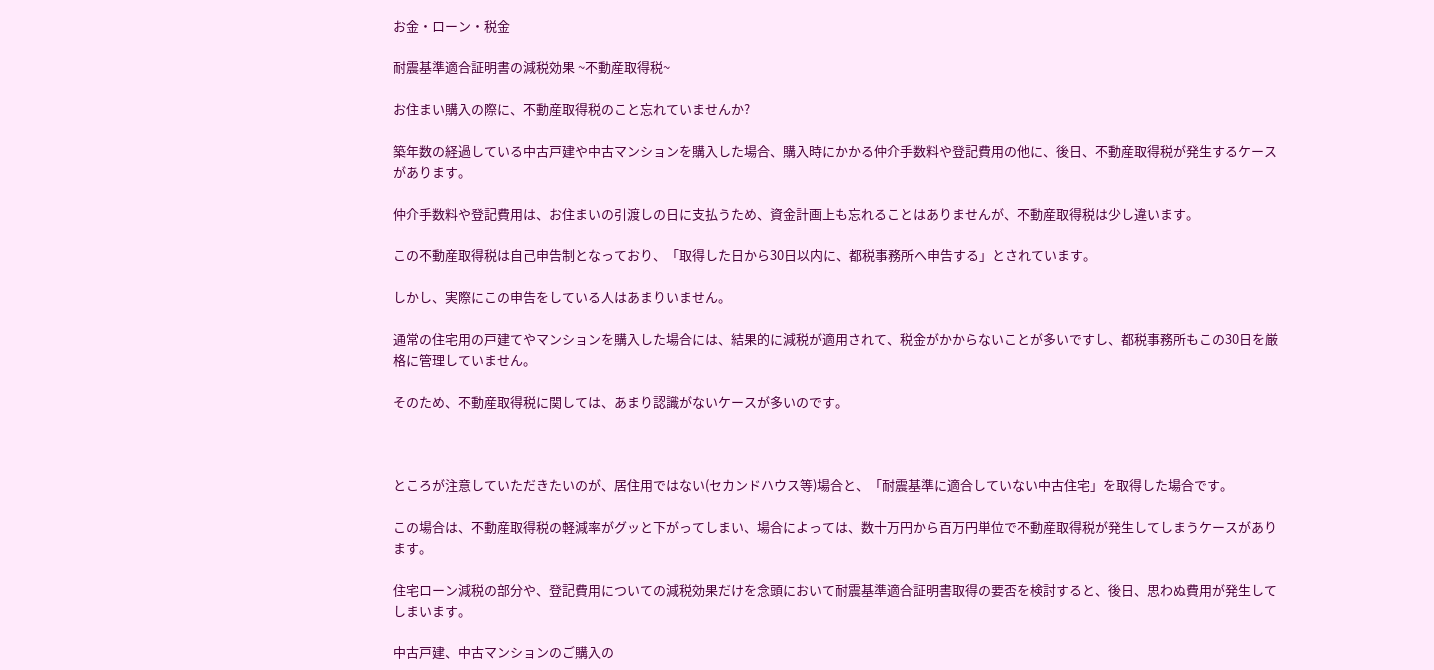お金・ローン・税金

耐震基準適合証明書の減税効果 ~不動産取得税~

お住まい購入の際に、不動産取得税のこと忘れていませんか?

築年数の経過している中古戸建や中古マンションを購入した場合、購入時にかかる仲介手数料や登記費用の他に、後日、不動産取得税が発生するケースがあります。

仲介手数料や登記費用は、お住まいの引渡しの日に支払うため、資金計画上も忘れることはありませんが、不動産取得税は少し違います。

この不動産取得税は自己申告制となっており、「取得した日から30日以内に、都税事務所へ申告する」とされています。

しかし、実際にこの申告をしている人はあまりいません。

通常の住宅用の戸建てやマンションを購入した場合には、結果的に減税が適用されて、税金がかからないことが多いですし、都税事務所もこの30日を厳格に管理していません。

そのため、不動産取得税に関しては、あまり認識がないケースが多いのです。



ところが注意していただきたいのが、居住用ではない(セカンドハウス等)場合と、「耐震基準に適合していない中古住宅」を取得した場合です。

この場合は、不動産取得税の軽減率がグッと下がってしまい、場合によっては、数十万円から百万円単位で不動産取得税が発生してしまうケースがあります。

住宅ローン減税の部分や、登記費用についての減税効果だけを念頭において耐震基準適合証明書取得の要否を検討すると、後日、思わぬ費用が発生してしまいます。

中古戸建、中古マンションのご購入の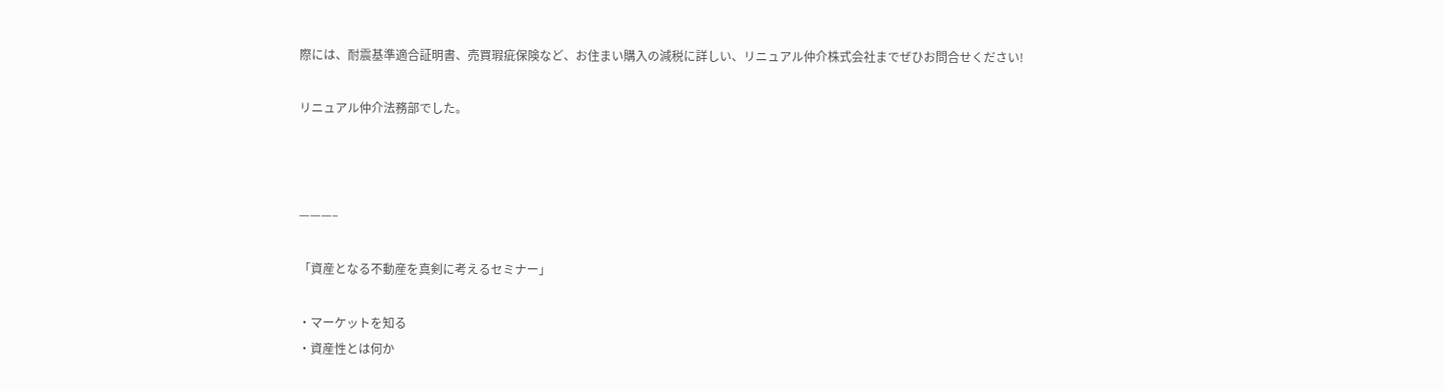際には、耐震基準適合証明書、売買瑕疵保険など、お住まい購入の減税に詳しい、リニュアル仲介株式会社までぜひお問合せください!

リニュアル仲介法務部でした。



———–

「資産となる不動産を真剣に考えるセミナー」

・マーケットを知る
・資産性とは何か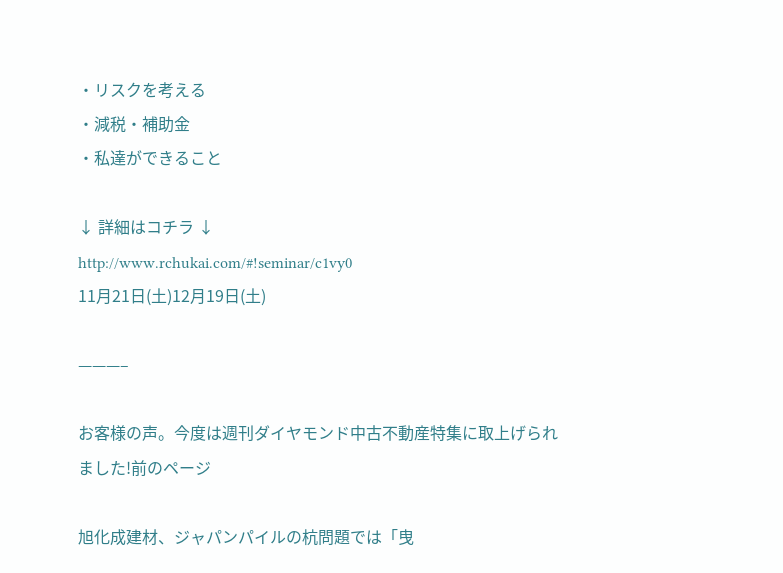・リスクを考える
・減税・補助金
・私達ができること

↓ 詳細はコチラ ↓
http://www.rchukai.com/#!seminar/c1vy0
11月21日(土)12月19日(土)

———–

お客様の声。今度は週刊ダイヤモンド中古不動産特集に取上げられました!前のページ

旭化成建材、ジャパンパイルの杭問題では「曳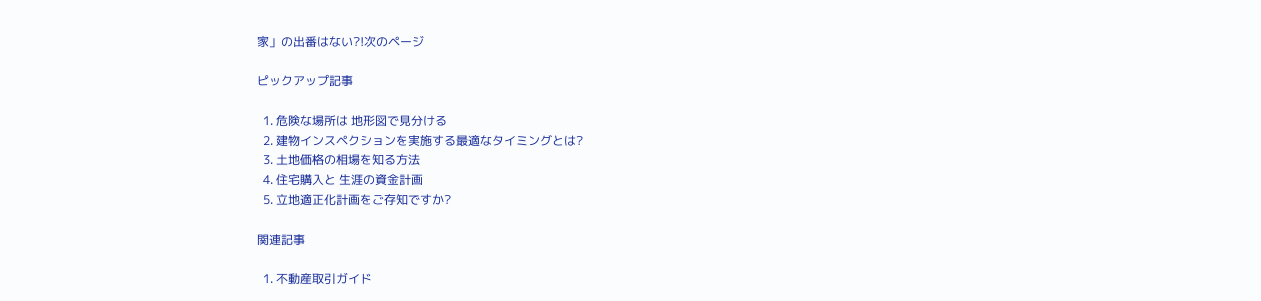家」の出番はない?!次のページ

ピックアップ記事

  1. 危険な場所は 地形図で見分ける
  2. 建物インスペクションを実施する最適なタイミングとは?
  3. 土地価格の相場を知る方法
  4. 住宅購入と 生涯の資金計画
  5. 立地適正化計画をご存知ですか?

関連記事

  1. 不動産取引ガイド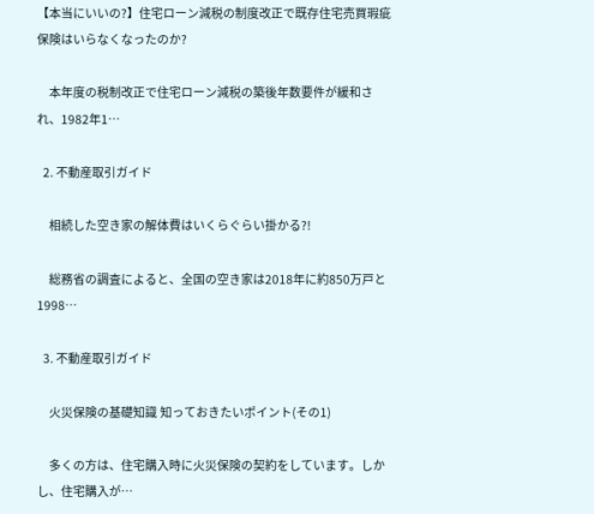【本当にいいの?】住宅ローン減税の制度改正で既存住宅売買瑕疵保険はいらなくなったのか?

    本年度の税制改正で住宅ローン減税の築後年数要件が緩和され、1982年1…

  2. 不動産取引ガイド

    相続した空き家の解体費はいくらぐらい掛かる?!

    総務省の調査によると、全国の空き家は2018年に約850万戸と1998…

  3. 不動産取引ガイド

    火災保険の基礎知識 知っておきたいポイント(その1)

    多くの方は、住宅購入時に火災保険の契約をしています。しかし、住宅購入が…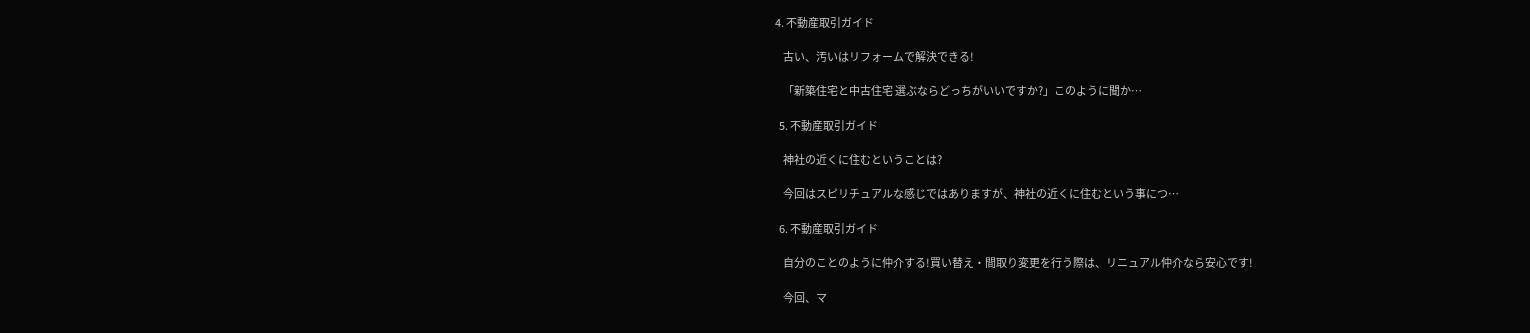4. 不動産取引ガイド

    古い、汚いはリフォームで解決できる!

    「新築住宅と中古住宅 選ぶならどっちがいいですか?」このように聞か…

  5. 不動産取引ガイド

    神社の近くに住むということは?

    今回はスピリチュアルな感じではありますが、神社の近くに住むという事につ…

  6. 不動産取引ガイド

    自分のことのように仲介する!買い替え・間取り変更を行う際は、リニュアル仲介なら安心です!

    今回、マ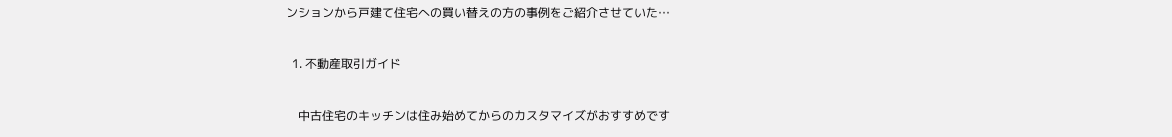ンションから戸建て住宅への買い替えの方の事例をご紹介させていた…

  1. 不動産取引ガイド

    中古住宅のキッチンは住み始めてからのカスタマイズがおすすめです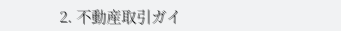2. 不動産取引ガイ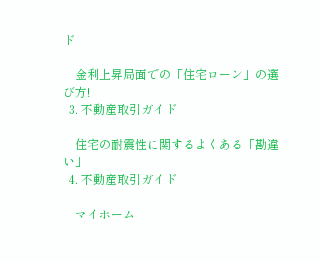ド

    金利上昇局面での「住宅ローン」の選び方!
  3. 不動産取引ガイド

    住宅の耐震性に関するよくある「勘違い」
  4. 不動産取引ガイド

    マイホーム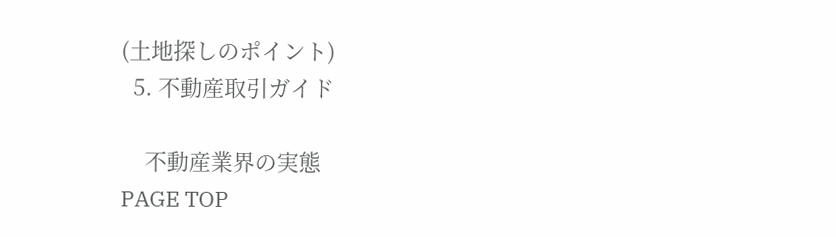(土地探しのポイント)
  5. 不動産取引ガイド

    不動産業界の実態
PAGE TOP